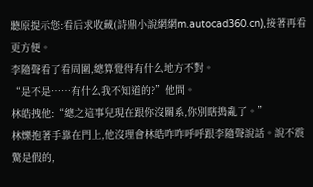聽原提示您:看后求收藏(詩鼎小說網網m.autocad360.cn),接著再看更方便。
李隨聲看了看周圍,總算覺得有什么地方不對。
“是不是……有什么我不知道的?”他問。
林皓拽他:“總之這事兒現在跟你沒關系,你別瞎搗亂了。”
林爍抱著手靠在門上,他沒理會林皓咋咋呼呼跟李隨聲說話。說不震驚是假的,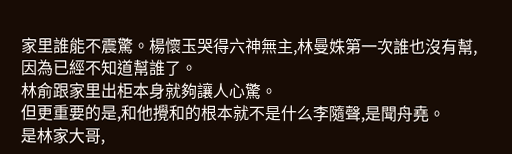家里誰能不震驚。楊懷玉哭得六神無主,林曼姝第一次誰也沒有幫,因為已經不知道幫誰了。
林俞跟家里出柜本身就夠讓人心驚。
但更重要的是,和他攪和的根本就不是什么李隨聲,是聞舟堯。
是林家大哥,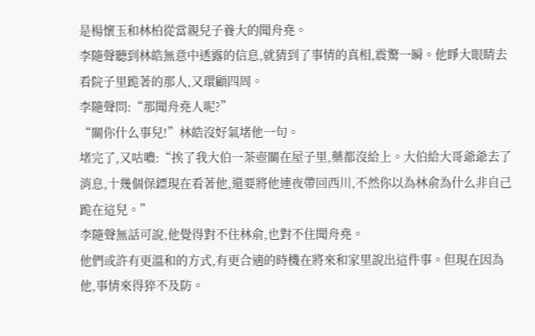是楊懷玉和林柏從當親兒子養大的聞舟堯。
李隨聲聽到林皓無意中透露的信息,就猜到了事情的真相,震驚一瞬。他睜大眼睛去看院子里跪著的那人,又環顧四周。
李隨聲問:“那聞舟堯人呢?”
“關你什么事兒!”林皓沒好氣堵他一句。
堵完了,又咕噥:“挨了我大伯一茶壺關在屋子里,藥都沒給上。大伯給大哥爺爺去了消息,十幾個保鏢現在看著他,還要將他連夜帶回西川,不然你以為林俞為什么非自己跪在這兒。”
李隨聲無話可說,他覺得對不住林俞,也對不住聞舟堯。
他們或許有更溫和的方式,有更合適的時機在將來和家里說出這件事。但現在因為他,事情來得猝不及防。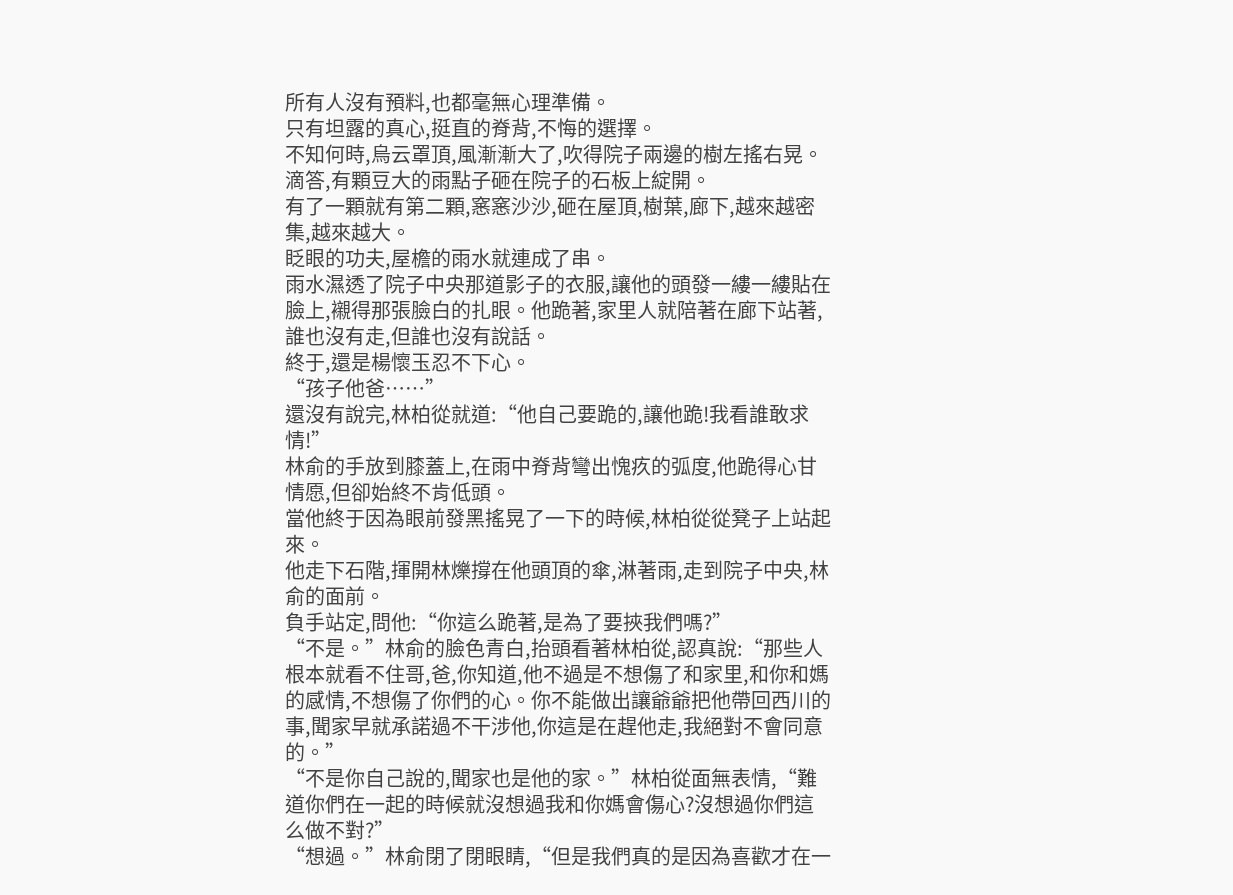所有人沒有預料,也都毫無心理準備。
只有坦露的真心,挺直的脊背,不悔的選擇。
不知何時,烏云罩頂,風漸漸大了,吹得院子兩邊的樹左搖右晃。
滴答,有顆豆大的雨點子砸在院子的石板上綻開。
有了一顆就有第二顆,窸窸沙沙,砸在屋頂,樹葉,廊下,越來越密集,越來越大。
眨眼的功夫,屋檐的雨水就連成了串。
雨水濕透了院子中央那道影子的衣服,讓他的頭發一縷一縷貼在臉上,襯得那張臉白的扎眼。他跪著,家里人就陪著在廊下站著,誰也沒有走,但誰也沒有說話。
終于,還是楊懷玉忍不下心。
“孩子他爸……”
還沒有說完,林柏從就道:“他自己要跪的,讓他跪!我看誰敢求情!”
林俞的手放到膝蓋上,在雨中脊背彎出愧疚的弧度,他跪得心甘情愿,但卻始終不肯低頭。
當他終于因為眼前發黑搖晃了一下的時候,林柏從從凳子上站起來。
他走下石階,揮開林爍撐在他頭頂的傘,淋著雨,走到院子中央,林俞的面前。
負手站定,問他:“你這么跪著,是為了要挾我們嗎?”
“不是。”林俞的臉色青白,抬頭看著林柏從,認真說:“那些人根本就看不住哥,爸,你知道,他不過是不想傷了和家里,和你和媽的感情,不想傷了你們的心。你不能做出讓爺爺把他帶回西川的事,聞家早就承諾過不干涉他,你這是在趕他走,我絕對不會同意的。”
“不是你自己說的,聞家也是他的家。”林柏從面無表情,“難道你們在一起的時候就沒想過我和你媽會傷心?沒想過你們這么做不對?”
“想過。”林俞閉了閉眼睛,“但是我們真的是因為喜歡才在一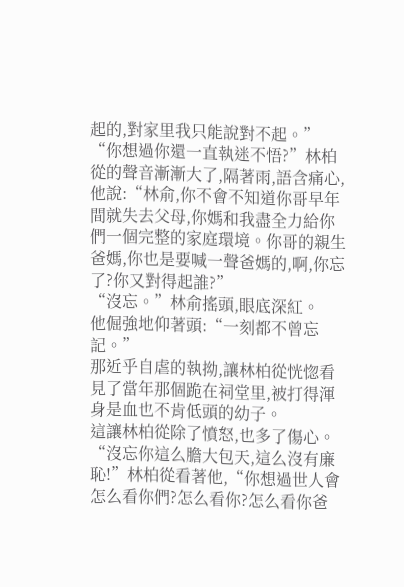起的,對家里我只能說對不起。”
“你想過你還一直執迷不悟?”林柏從的聲音漸漸大了,隔著雨,語含痛心,他說:“林俞,你不會不知道你哥早年間就失去父母,你媽和我盡全力給你們一個完整的家庭環境。你哥的親生爸媽,你也是要喊一聲爸媽的,啊,你忘了?你又對得起誰?”
“沒忘。”林俞搖頭,眼底深紅。
他倔強地仰著頭:“一刻都不曾忘記。”
那近乎自虐的執拗,讓林柏從恍惚看見了當年那個跪在祠堂里,被打得渾身是血也不肯低頭的幼子。
這讓林柏從除了憤怒,也多了傷心。
“沒忘你這么膽大包天,這么沒有廉恥!”林柏從看著他,“你想過世人會怎么看你們?怎么看你?怎么看你爸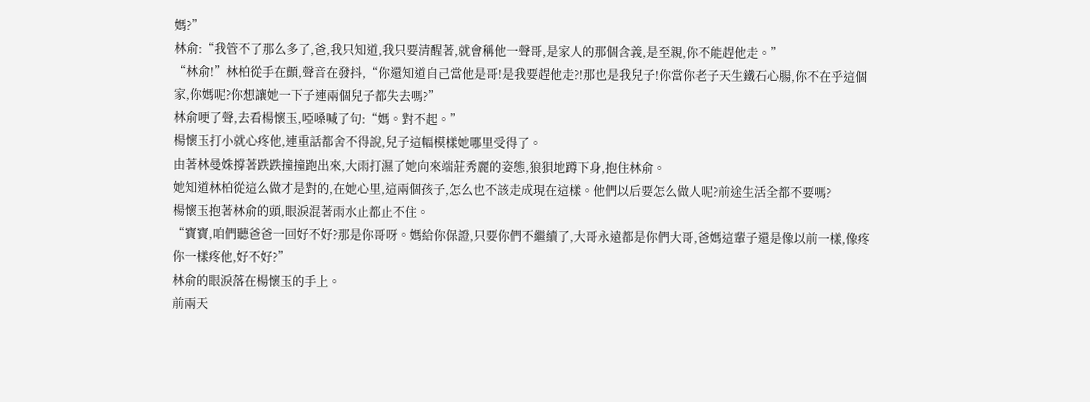媽?”
林俞:“我管不了那么多了,爸,我只知道,我只要清醒著,就會稱他一聲哥,是家人的那個含義,是至親,你不能趕他走。”
“林俞!”林柏從手在顫,聲音在發抖,“你還知道自己當他是哥!是我要趕他走?!那也是我兒子!你當你老子天生鐵石心腸,你不在乎這個家,你媽呢?你想讓她一下子連兩個兒子都失去嗎?”
林俞哽了聲,去看楊懷玉,啞嗓喊了句:“媽。對不起。”
楊懷玉打小就心疼他,連重話都舍不得說,兒子這幅模樣她哪里受得了。
由著林曼姝撐著跌跌撞撞跑出來,大雨打濕了她向來端莊秀麗的姿態,狼狽地蹲下身,抱住林俞。
她知道林柏從這么做才是對的,在她心里,這兩個孩子,怎么也不該走成現在這樣。他們以后要怎么做人呢?前途生活全都不要嗎?
楊懷玉抱著林俞的頭,眼淚混著雨水止都止不住。
“寶寶,咱們聽爸爸一回好不好?那是你哥呀。媽給你保證,只要你們不繼續了,大哥永遠都是你們大哥,爸媽這輩子還是像以前一樣,像疼你一樣疼他,好不好?”
林俞的眼淚落在楊懷玉的手上。
前兩天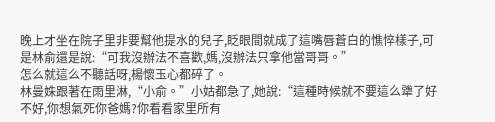晚上才坐在院子里非要幫他提水的兒子,眨眼間就成了這嘴唇蒼白的憔悴樣子,可是林俞還是說:“可我沒辦法不喜歡,媽,沒辦法只拿他當哥哥。”
怎么就這么不聽話呀,楊懷玉心都碎了。
林曼姝跟著在雨里淋,“小俞。”小姑都急了,她說:“這種時候就不要這么犟了好不好,你想氣死你爸媽?你看看家里所有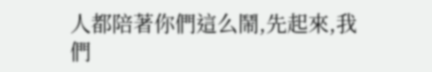人都陪著你們這么鬧,先起來,我們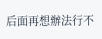后面再想辦法行不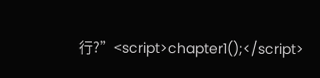行?”<script>chapter1();</script>